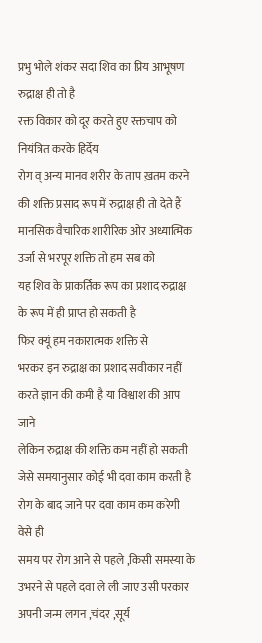प्रभु भोले शंकर सदा शिव का प्रिय आभूषण रुद्राक्ष ही तो है
रक्त विकार को दूर करते हुए रक्तचाप को नियंत्रित करके हिर्देय
रोग व् अन्य मानव शरीर के ताप ख़तम करने की शक्ति प्रसाद रूप में रुद्राक्ष ही तो देते हैं
मानसिक वैचारिक शारीरिक ओर अध्यात्मिक उर्जा से भरपूर शक्ति तो हम सब को
यह शिव के प्राकर्तिक रूप का प्रशाद रुद्राक्ष के रूप में ही प्राप्त हो सकती है
फिर क्यूं हम नकारात्मक शक्ति से
भरकर इन रुद्राक्ष का प्रशाद सवीकार नहीं करते ज्ञान की कमी है या विश्वाश की आप जाने
लेकिन रुद्राक्ष की शक्ति कम नहीं हो सकती
जेसे समयानुसार कोई भी दवा काम करती है रोग के बाद जाने पर दवा काम कम करेगी वेसे ही
समय पर रोग आने से पहले ,किसी समस्या के उभरने से पहले दवा ले ली जाए उसी परकार
अपनी जन्म लगन ,चंदर ,सूर्य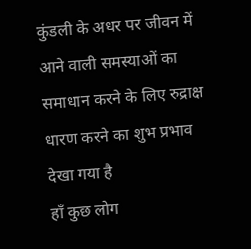कुंडली के अधर पर जीवन में आने वाली समस्याओं का
समाधान करने के लिए रुद्राक्ष धारण करने का शुभ प्रभाव देखा गया है
हाँ कुछ लोग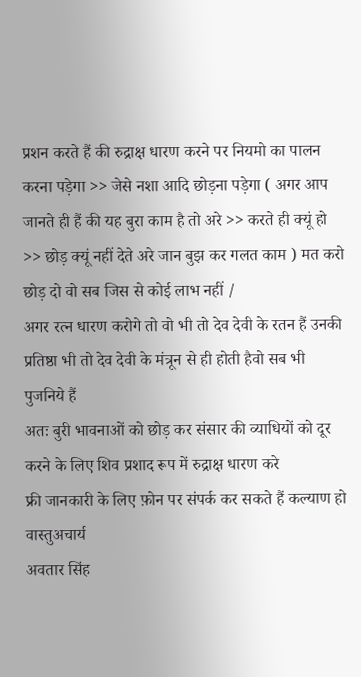प्रशन करते हैं की रुद्राक्ष धारण करने पर नियमो का पालन करना पड़ेगा >> जेसे नशा आदि छोड़ना पड़ेगा ( अगर आप जानते ही हैं की यह बुरा काम है तो अरे >> करते ही क्यूं हो >> छोड़ क्यूं नहीं देते अरे जान बुझ कर गलत काम ) मत करो छोड़ दो वो सब जिस से कोई लाभ नहीं /
अगर रत्न धारण करोगे तो वो भी तो देव देवी के रतन हैं उनकी प्रतिष्ठा भी तो देव देवी के मंत्रून से ही होती हैवो सब भी पुजनिये हैं
अतः बुरी भावनाओं को छोड़ कर संसार की व्याधियों को दूर करने के लिए शिव प्रशाद रूप में रुद्राक्ष धारण करे
फ्री जानकारी के लिए फ़ोन पर संपर्क कर सकते हैं कल्याण हो
वास्तुअचार्य
अवतार सिंह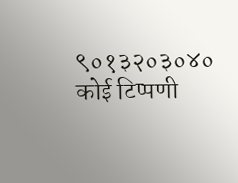९०१३२०३०४०
कोई टिप्पणी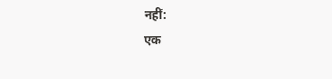नहीं:
एक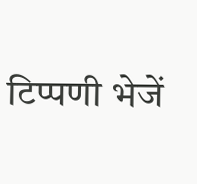टिप्पणी भेजें